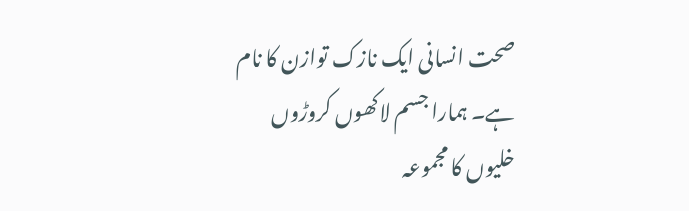صحت انسانی ایک نازک توازن کا نام ہے۔ ہمارا جسم لاکھوں کروڑوں خلیوں کا مجموعہ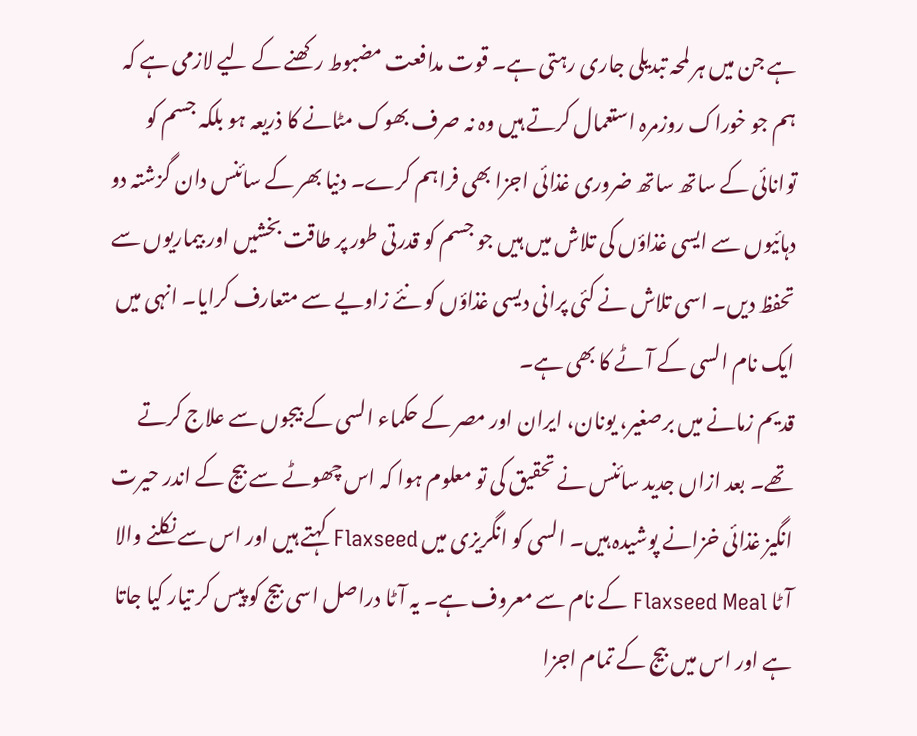ہے جن میں ہر لمحہ تبدیلی جاری رہتی ہے۔ قوت مدافعت مضبوط رکھنے کے لیے لازمی ہے کہ ہم جو خوراک روزمرہ استعمال کرتے ہیں وہ نہ صرف بھوک مٹانے کا ذریعہ ہو بلکہ جسم کو توانائی کے ساتھ ساتھ ضروری غذائی اجزا بھی فراہم کرے۔ دنیا بھر کے سائنس دان گزشتہ دو دہائیوں سے ایسی غذاؤں کی تلاش میں ہیں جو جسم کو قدرتی طور پر طاقت بخشیں اور بیماریوں سے تحفظ دیں۔ اسی تلاش نے کئی پرانی دیسی غذاؤں کو نئے زاویے سے متعارف کرایا۔ انہی میں ایک نام السی کے آٹے کا بھی ہے۔
قدیم زمانے میں برصغیر، یونان، ایران اور مصر کے حکماء السی کے بیجوں سے علاج کرتے تھے۔ بعد ازاں جدید سائنس نے تحقیق کی تو معلوم ہوا کہ اس چھوٹے سے بیج کے اندر حیرت انگیز غذائی خزانے پوشیدہ ہیں۔ السی کو انگریزی میں Flaxseed کہتے ہیں اور اس سے نکلنے والا آٹا Flaxseed Meal کے نام سے معروف ہے۔ یہ آٹا دراصل اسی بیج کو پیس کر تیار کیا جاتا ہے اور اس میں بیج کے تمام اجزا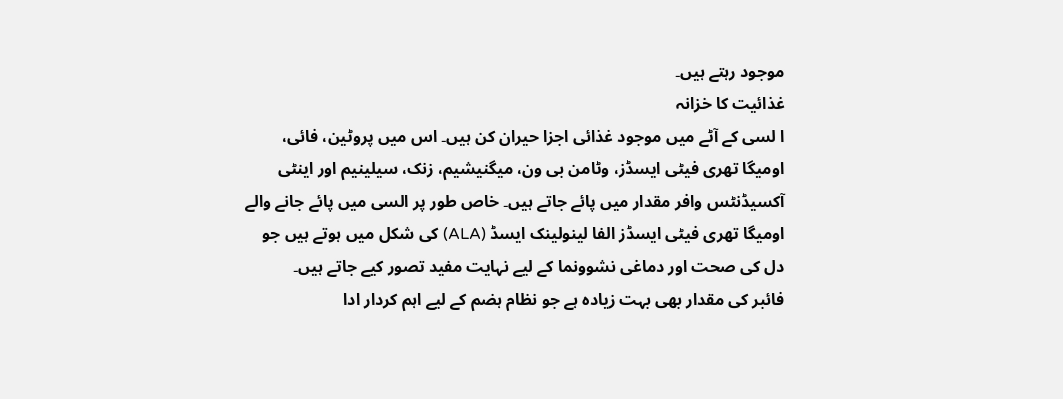موجود رہتے ہیں۔
غذائیت کا خزانہ
ا لسی کے آٹے میں موجود غذائی اجزا حیران کن ہیں۔ اس میں پروٹین، فائی، اومیگا تھری فیٹی ایسڈز، وٹامن بی ون، میگنیشیم، زنک، سیلینیم اور اینٹی آکسیڈنٹس وافر مقدار میں پائے جاتے ہیں۔ خاص طور پر السی میں پائے جانے والے اومیگا تھری فیٹی ایسڈز الفا لینولینک ایسڈ (ALA) کی شکل میں ہوتے ہیں جو دل کی صحت اور دماغی نشوونما کے لیے نہایت مفید تصور کیے جاتے ہیں۔
فائبر کی مقدار بھی بہت زیادہ ہے جو نظام ہضم کے لیے اہم کردار ادا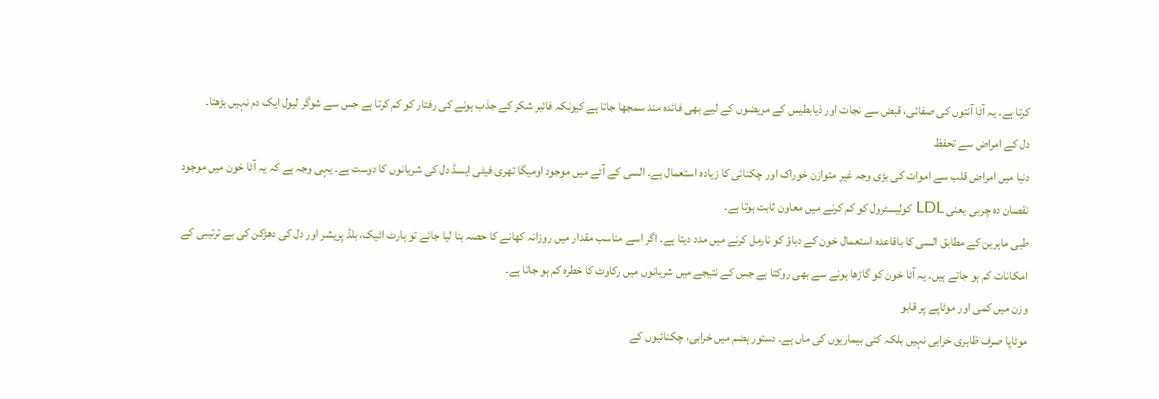کرتا ہے۔ یہ آٹا آنتوں کی صفائی، قبض سے نجات اور ذیابطیس کے مریضوں کے لیے بھی فائدہ مند سمجھا جاتا ہے کیونکہ فائبر شکر کے جذب ہونے کی رفتار کو کم کرتا ہے جس سے شوگر لیول ایک دم نہیں بڑھتا۔
دل کے امراض سے تحفظ
دنیا میں امراض قلب سے اموات کی بڑی وجہ غیر متوازن خوراک اور چکنائی کا زیادہ استعمال ہے۔ السی کے آٹے میں موجود اومیگا تھری فیٹی ایسڈ دل کی شریانوں کا دوست ہے۔ یہی وجہ ہے کہ یہ آٹا خون میں موجود نقصان دہ چربی یعنی LDL کولیسٹرول کو کم کرنے میں معاون ثابت ہوتا ہے۔
طبی ماہرین کے مطابق السی کا باقاعدہ استعمال خون کے دباؤ کو نارمل کرنے میں مدد دیتا ہے۔ اگر اسے مناسب مقدار میں روزانہ کھانے کا حصہ بنا لیا جائے تو ہارٹ اٹیک، بلڈ پریشر اور دل کی دھڑکن کی بے ترتیبی کے امکانات کم ہو جاتے ہیں۔ یہ آٹا خون کو گاڑھا ہونے سے بھی روکتا ہے جس کے نتیجے میں شریانوں میں رکاوٹ کا خطرہ کم ہو جاتا ہے۔
وزن میں کمی اور موٹاپے پر قابو
موٹاپا صرف ظاہری خرابی نہیں بلکہ کئی بیماریوں کی ماں ہے۔ دستور ہضم میں خرابی، چکنائیوں کے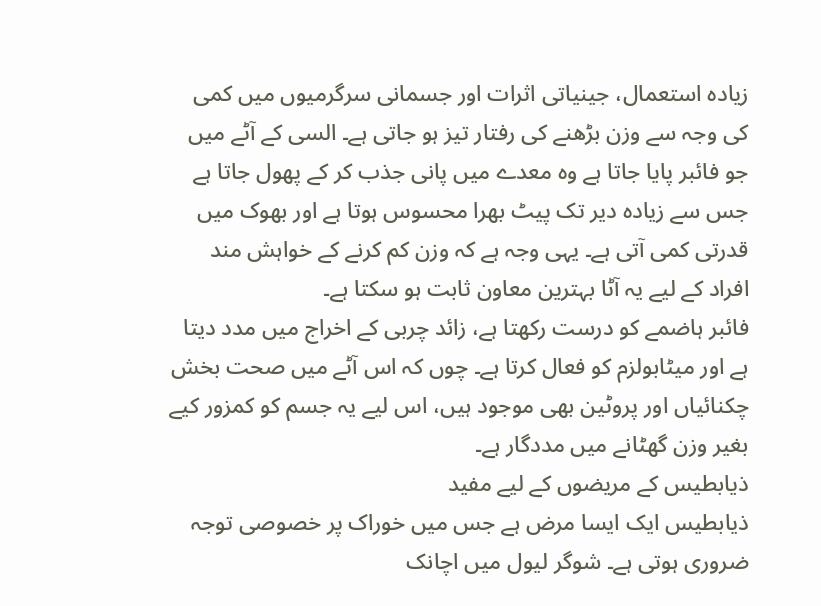زیادہ استعمال، جینیاتی اثرات اور جسمانی سرگرمیوں میں کمی کی وجہ سے وزن بڑھنے کی رفتار تیز ہو جاتی ہے۔ السی کے آٹے میں جو فائبر پایا جاتا ہے وہ معدے میں پانی جذب کر کے پھول جاتا ہے جس سے زیادہ دیر تک پیٹ بھرا محسوس ہوتا ہے اور بھوک میں قدرتی کمی آتی ہے۔ یہی وجہ ہے کہ وزن کم کرنے کے خواہش مند افراد کے لیے یہ آٹا بہترین معاون ثابت ہو سکتا ہے۔
فائبر ہاضمے کو درست رکھتا ہے، زائد چربی کے اخراج میں مدد دیتا ہے اور میٹابولزم کو فعال کرتا ہے۔ چوں کہ اس آٹے میں صحت بخش چکنائیاں اور پروٹین بھی موجود ہیں، اس لیے یہ جسم کو کمزور کیے بغیر وزن گھٹانے میں مددگار ہے۔
ذیابطیس کے مریضوں کے لیے مفید
ذیابطیس ایک ایسا مرض ہے جس میں خوراک پر خصوصی توجہ ضروری ہوتی ہے۔ شوگر لیول میں اچانک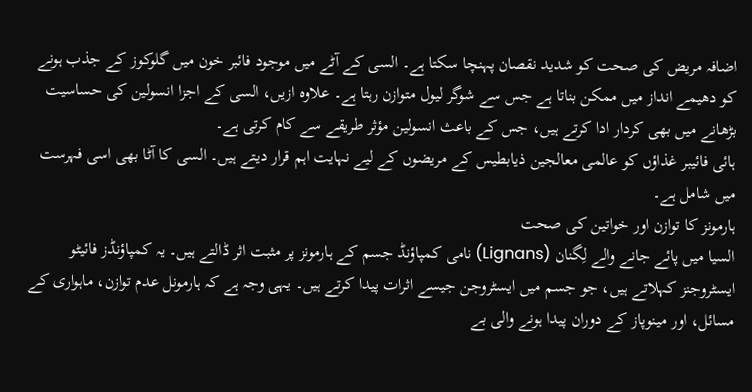اضافہ مریض کی صحت کو شدید نقصان پہنچا سکتا ہے۔ السی کے آٹے میں موجود فائبر خون میں گلوکوز کے جذب ہونے کو دھیمے انداز میں ممکن بناتا ہے جس سے شوگر لیول متوازن رہتا ہے۔ علاوہ ازیں، السی کے اجزا انسولین کی حساسیت بڑھانے میں بھی کردار ادا کرتے ہیں، جس کے باعث انسولین مؤثر طریقے سے کام کرتی ہے۔
ہائی فائیبر غذاؤں کو عالمی معالجین ذیابطیس کے مریضوں کے لیے نہایت اہم قرار دیتے ہیں۔ السی کا آٹا بھی اسی فہرست میں شامل ہے۔
ہارمونز کا توازن اور خواتین کی صحت
السیا میں پائے جانے والے لِگنان (Lignans) نامی کمپاؤنڈ جسم کے ہارمونز پر مثبت اثر ڈالتے ہیں۔ یہ کمپاؤنڈز فائیٹو ایسٹروجنز کہلاتے ہیں، جو جسم میں ایسٹروجن جیسے اثرات پیدا کرتے ہیں۔ یہی وجہ ہے کہ ہارمونل عدم توازن، ماہواری کے مسائل، اور مینوپاز کے دوران پیدا ہونے والی بے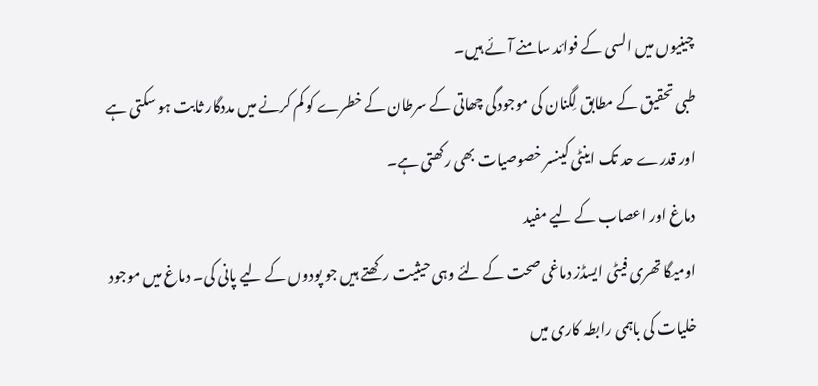چینیوں میں السی کے فوائد سامنے آئے ہیں۔
طبی تحقیق کے مطابق لِگنان کی موجودگی چھاتی کے سرطان کے خطرے کو کم کرنے میں مددگار ثابت ہو سکتی ہے اور قدرے حد تک اینٹی کینسر خصوصیات بھی رکھتی ہے۔
دماغ اور اعصاب کے لیے مفید
اومیگا تھری فیٹی ایسڈز دماغی صحت کے لئے وہی حیثیت رکھتے ہیں جو پودوں کے لیے پانی کی۔ دماغ میں موجود خلیات کی باہمی رابطہ کاری میں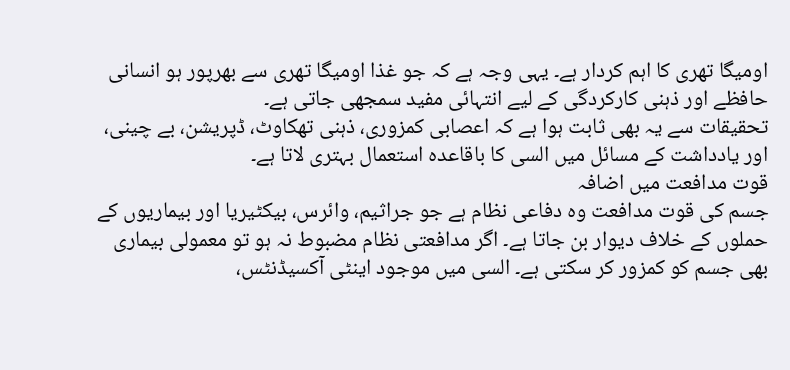اومیگا تھری کا اہم کردار ہے۔ یہی وجہ ہے کہ جو غذا اومیگا تھری سے بھرپور ہو انسانی حافظے اور ذہنی کارکردگی کے لیے انتہائی مفید سمجھی جاتی ہے۔
تحقیقات سے یہ بھی ثابت ہوا ہے کہ اعصابی کمزوری، ذہنی تھکاوٹ، ڈپریشن، بے چینی، اور یادداشت کے مسائل میں السی کا باقاعدہ استعمال بہتری لاتا ہے۔
قوت مدافعت میں اضافہ
جسم کی قوت مدافعت وہ دفاعی نظام ہے جو جراثیم، وائرس، بیکٹیریا اور بیماریوں کے حملوں کے خلاف دیوار بن جاتا ہے۔ اگر مدافعتی نظام مضبوط نہ ہو تو معمولی بیماری بھی جسم کو کمزور کر سکتی ہے۔ السی میں موجود اینٹی آکسیڈنٹس،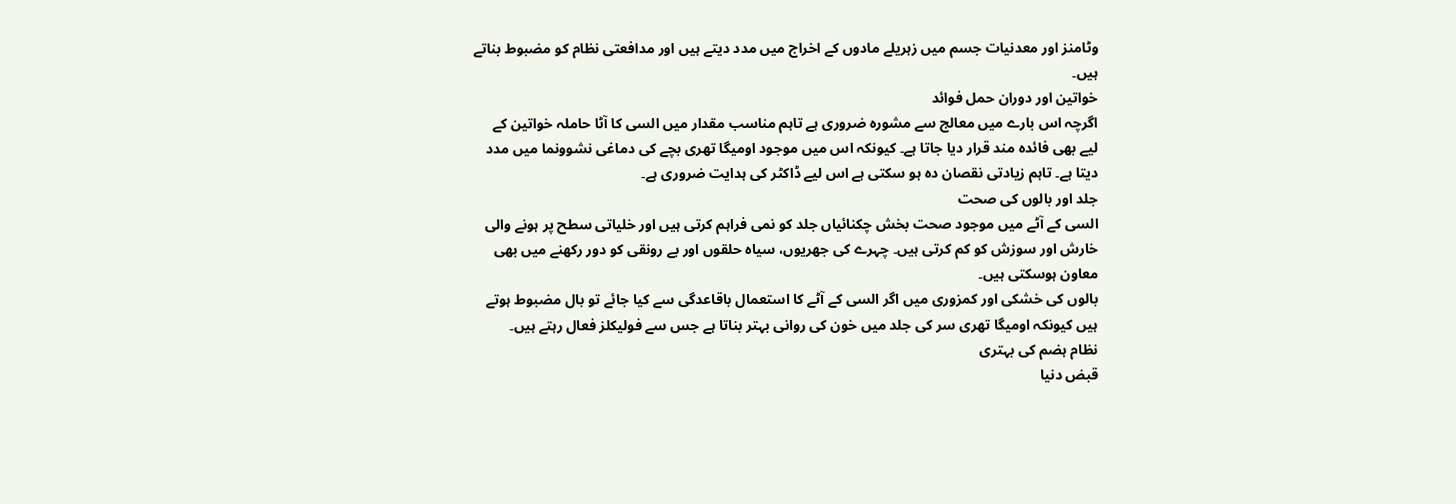وٹامنز اور معدنیات جسم میں زہریلے مادوں کے اخراج میں مدد دیتے ہیں اور مدافعتی نظام کو مضبوط بناتے ہیں۔
خواتین اور دوران حمل فوائد
اگرچہ اس بارے میں معالج سے مشورہ ضروری ہے تاہم مناسب مقدار میں السی کا آٹا حاملہ خواتین کے لیے بھی فائدہ مند قرار دیا جاتا ہے۔ کیونکہ اس میں موجود اومیگا تھری بچے کی دماغی نشوونما میں مدد دیتا ہے۔ تاہم زیادتی نقصان دہ ہو سکتی ہے اس لیے ڈاکٹر کی ہدایت ضروری ہے۔
جلد اور بالوں کی صحت
السی کے آٹے میں موجود صحت بخش چکنائیاں جلد کو نمی فراہم کرتی ہیں اور خلیاتی سطح پر ہونے والی خارش اور سوزش کو کم کرتی ہیں۔ چہرے کی جھریوں، سیاہ حلقوں اور بے رونقی کو دور رکھنے میں بھی معاون ہوسکتی ہیں۔
بالوں کی خشکی اور کمزوری میں اگر السی کے آٹے کا استعمال باقاعدگی سے کیا جائے تو بال مضبوط ہوتے ہیں کیونکہ اومیگا تھری سر کی جلد میں خون کی روانی بہتر بناتا ہے جس سے فولیکلز فعال رہتے ہیں۔
نظام ہضم کی بہتری
قبض دنیا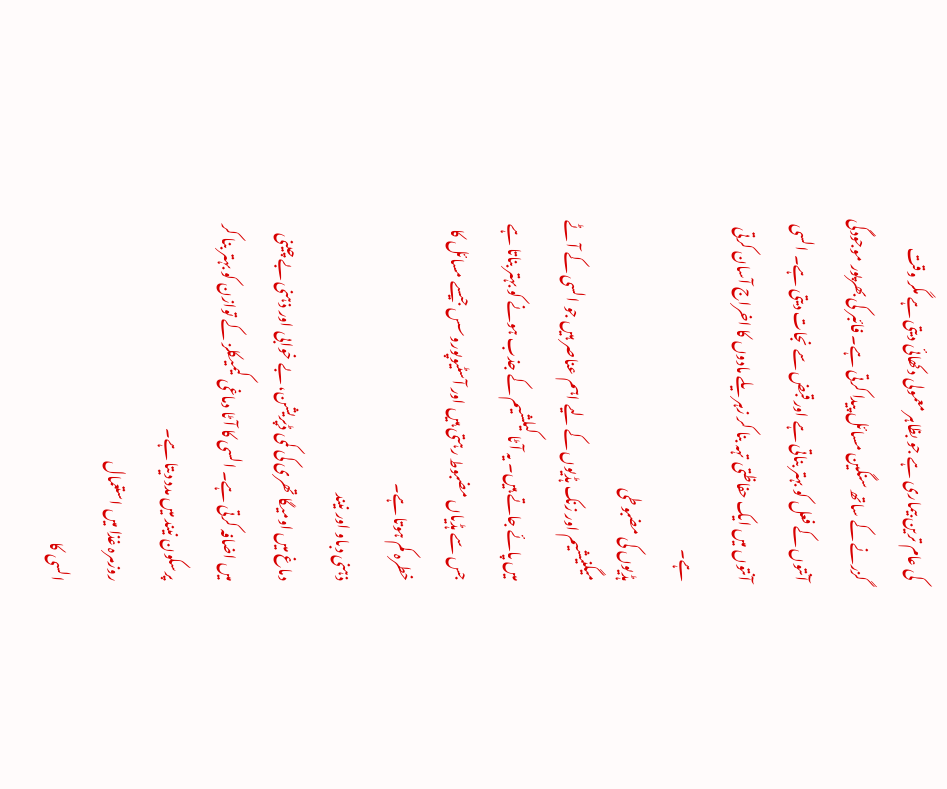کی عام ترین بیماری ہے جو بظاہر معمولی دکھائی دیتی ہے مگر وقت گزرنے کے ساتھ سنگین مسائل پیدا کرتی ہے۔ فائبر کی بھرپور موجودگی آنتوں کے فعل کو بہتر بناتی ہے اور قبض سے نجات دیتی ہے۔ السی آنتوں میں ایک حفاظتی تہہ بنا کر زہریلے مادوں کا اخراج آسان کرتی ہے۔
ہڈیوں کی مضبوطی
میگنیشیم اور زنک ہڈیوں کے لیے اہم عناصر ہیں جو السی کے آٹے میں پائے جاتے ہیں۔ یہ آٹا کیلشیم کے جذب ہونے کو بہتر بناتا ہے جس سے ہڈیاں مضبوط رہتی ہیں اور آسٹیوپوروسس جیسے مسائل کا خطرہ کم ہوتا ہے۔
ذہنی دباو اور نیند
دماغ میں اومیگا تھری کی کمی ڈپریشن، بے خوابی اور ذہنی بے چینی میں اضافہ کرتی ہے۔ السی کا آٹا دماغی کیمیکلز کے توازن کو بہتر بنا کر پرسکون نیند میں مدد دیتا ہے۔
روزمرہ غذا میں استعمال
السی کا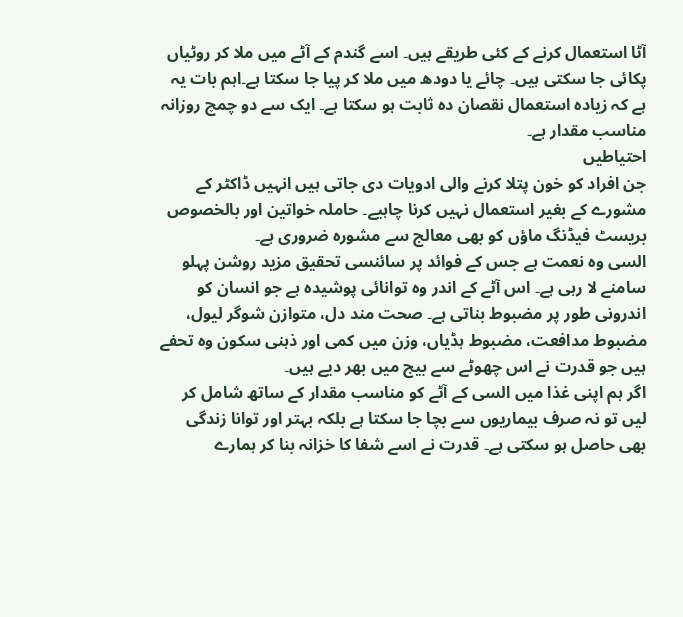آٹا استعمال کرنے کے کئی طریقے ہیں۔ اسے گندم کے آٹے میں ملا کر روٹیاں پکائی جا سکتی ہیں۔ چائے یا دودھ میں ملا کر پیا جا سکتا ہے۔اہم بات یہ ہے کہ زیادہ استعمال نقصان دہ ثابت ہو سکتا ہے۔ ایک سے دو چمچ روزانہ مناسب مقدار ہے۔
احتیاطیں
جن افراد کو خون پتلا کرنے والی ادویات دی جاتی ہیں انہیں ڈاکٹر کے مشورے کے بغیر استعمال نہیں کرنا چاہیے۔ حاملہ خواتین اور بالخصوص بریسٹ فیڈنگ ماؤں کو بھی معالج سے مشورہ ضروری ہے۔
السی وہ نعمت ہے جس کے فوائد پر سائنسی تحقیق مزید روشن پہلو سامنے لا رہی ہے۔ اس آٹے کے اندر وہ توانائی پوشیدہ ہے جو انسان کو اندرونی طور پر مضبوط بناتی ہے۔ صحت مند دل، متوازن شوگر لیول، مضبوط مدافعت، مضبوط ہڈیاں، وزن میں کمی اور ذہنی سکون وہ تحفے ہیں جو قدرت نے اس چھوٹے سے بیج میں بھر دیے ہیں۔
اگر ہم اپنی غذا میں السی کے آٹے کو مناسب مقدار کے ساتھ شامل کر لیں تو نہ صرف بیماریوں سے بچا جا سکتا ہے بلکہ بہتر اور توانا زندگی بھی حاصل ہو سکتی ہے۔ قدرت نے اسے شفا کا خزانہ بنا کر ہمارے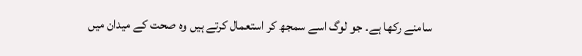سامنے رکھا ہے۔ جو لوگ اسے سمجھ کر استعمال کرتے ہیں وہ صحت کے میدان میں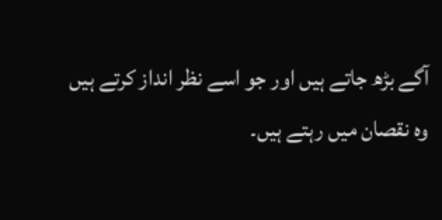آگے بڑھ جاتے ہیں اور جو اسے نظر انداز کرتے ہیں وہ نقصان میں رہتے ہیں۔